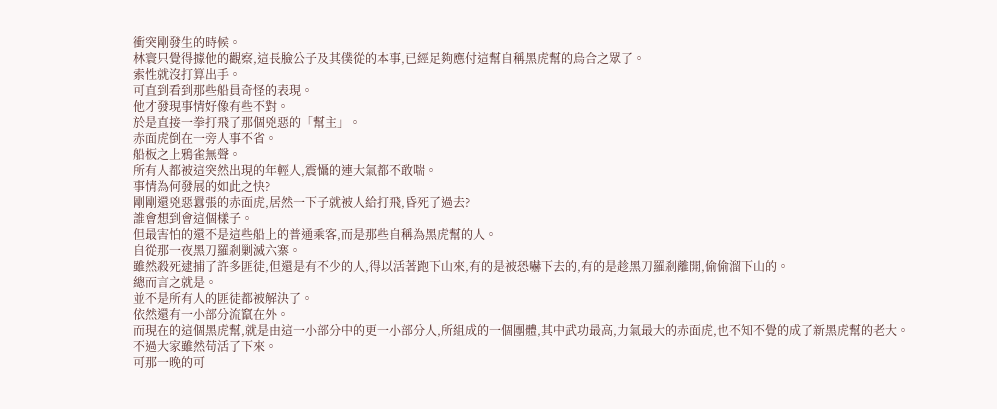衝突剛發生的時候。
林寰只覺得據他的觀察,這長臉公子及其僕從的本事,已經足夠應付這幫自稱黑虎幫的烏合之眾了。
索性就沒打算出手。
可直到看到那些船員奇怪的表現。
他才發現事情好像有些不對。
於是直接一拳打飛了那個兇惡的「幫主」。
赤面虎倒在一旁人事不省。
船板之上鴉雀無聲。
所有人都被這突然出現的年輕人,震懾的連大氣都不敢喘。
事情為何發展的如此之快?
剛剛還兇惡囂張的赤面虎,居然一下子就被人給打飛,昏死了過去?
誰會想到會這個樣子。
但最害怕的還不是這些船上的普通乘客,而是那些自稱為黑虎幫的人。
自從那一夜黑刀羅剎剿滅六寨。
雖然殺死逮捕了許多匪徒,但還是有不少的人,得以活著跑下山來,有的是被恐嚇下去的,有的是趁黑刀羅剎離開,偷偷溜下山的。
總而言之就是。
並不是所有人的匪徒都被解決了。
依然還有一小部分流竄在外。
而現在的這個黑虎幫,就是由這一小部分中的更一小部分人,所組成的一個團體,其中武功最高,力氣最大的赤面虎,也不知不覺的成了新黑虎幫的老大。
不過大家雖然苟活了下來。
可那一晚的可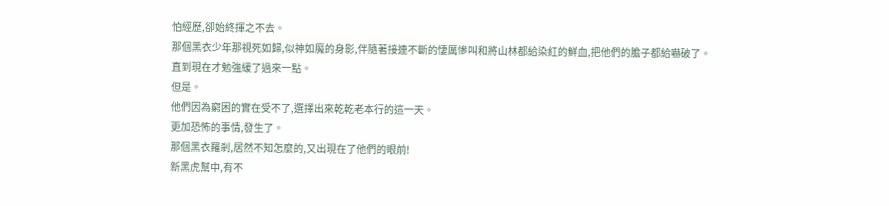怕經歷,卻始終揮之不去。
那個黑衣少年那視死如歸,似神如魔的身影,伴隨著接連不斷的悽厲慘叫和將山林都給染紅的鮮血,把他們的膽子都給嚇破了。
直到現在才勉強緩了過來一點。
但是。
他們因為窮困的實在受不了,選擇出來乾乾老本行的這一天。
更加恐怖的事情,發生了。
那個黑衣羅剎,居然不知怎麼的,又出現在了他們的眼前!
新黑虎幫中,有不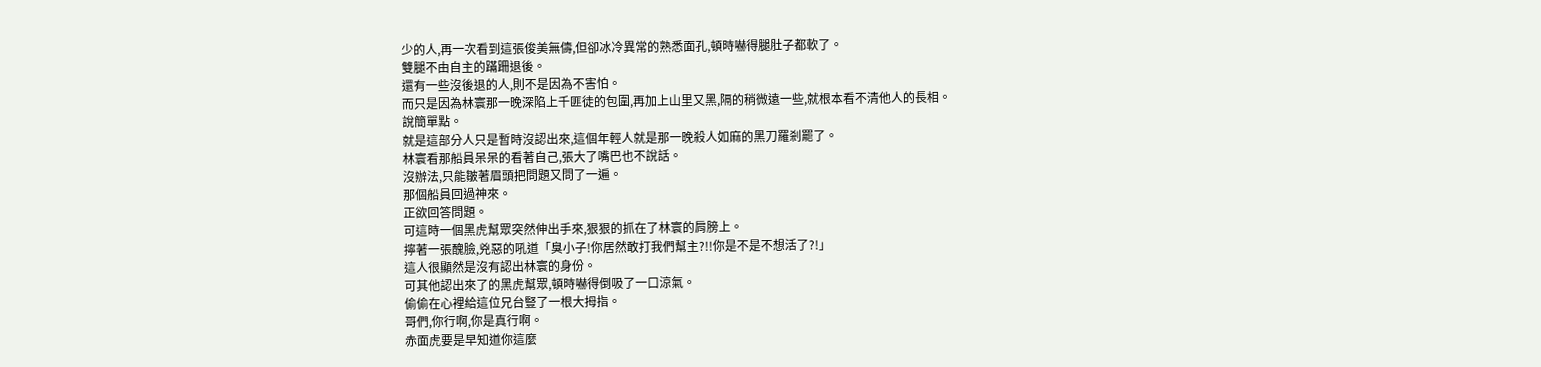少的人,再一次看到這張俊美無儔,但卻冰冷異常的熟悉面孔,頓時嚇得腿肚子都軟了。
雙腿不由自主的蹣跚退後。
還有一些沒後退的人,則不是因為不害怕。
而只是因為林寰那一晚深陷上千匪徒的包圍,再加上山里又黑,隔的稍微遠一些,就根本看不清他人的長相。
說簡單點。
就是這部分人只是暫時沒認出來,這個年輕人就是那一晚殺人如麻的黑刀羅剎罷了。
林寰看那船員呆呆的看著自己,張大了嘴巴也不說話。
沒辦法,只能皺著眉頭把問題又問了一遍。
那個船員回過神來。
正欲回答問題。
可這時一個黑虎幫眾突然伸出手來,狠狠的抓在了林寰的肩膀上。
擰著一張醜臉,兇惡的吼道「臭小子!你居然敢打我們幫主?!!你是不是不想活了?!」
這人很顯然是沒有認出林寰的身份。
可其他認出來了的黑虎幫眾,頓時嚇得倒吸了一口涼氣。
偷偷在心裡給這位兄台豎了一根大拇指。
哥們,你行啊,你是真行啊。
赤面虎要是早知道你這麼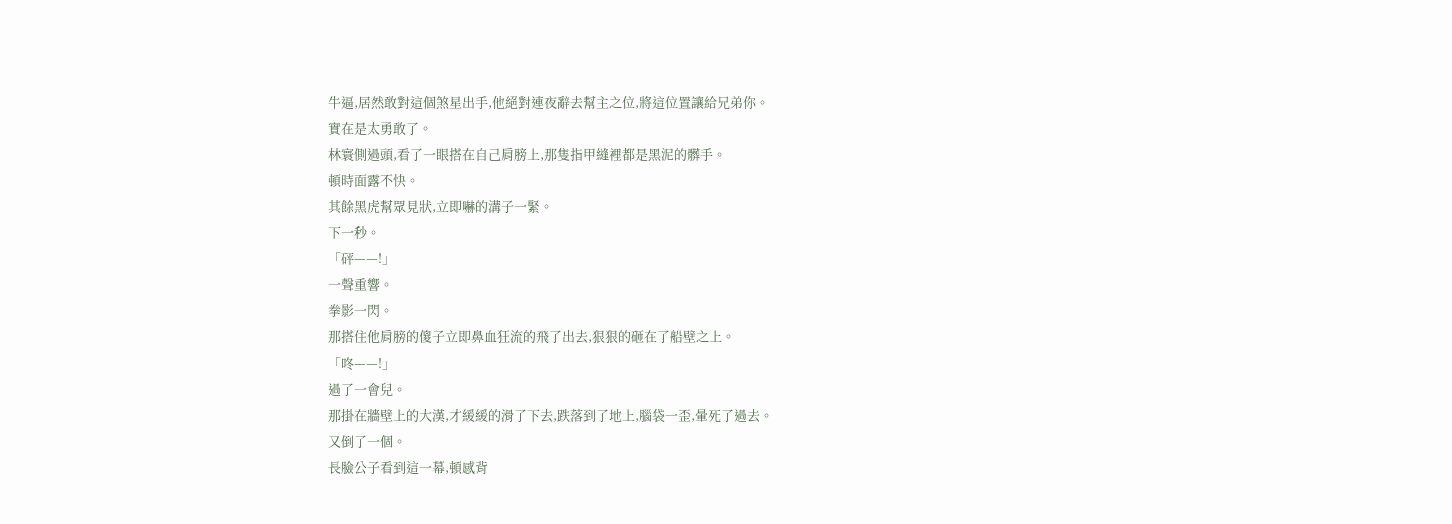牛逼,居然敢對這個煞星出手,他絕對連夜辭去幫主之位,將這位置讓給兄弟你。
實在是太勇敢了。
林寰側過頭,看了一眼搭在自己肩膀上,那隻指甲縫裡都是黑泥的髒手。
頓時面露不快。
其餘黑虎幫眾見狀,立即嚇的溝子一緊。
下一秒。
「砰——!」
一聲重響。
拳影一閃。
那搭住他肩膀的傻子立即鼻血狂流的飛了出去,狠狠的砸在了船壁之上。
「咚——!」
過了一會兒。
那掛在牆壁上的大漢,才緩緩的滑了下去,跌落到了地上,腦袋一歪,暈死了過去。
又倒了一個。
長臉公子看到這一幕,頓感背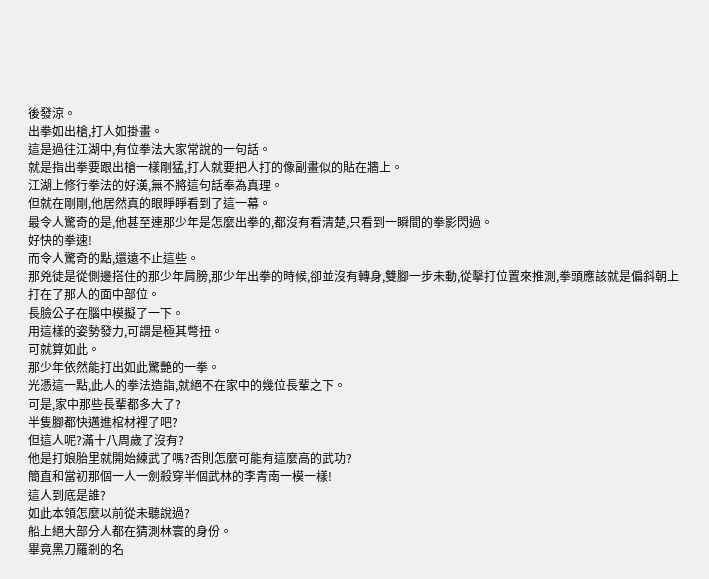後發涼。
出拳如出槍,打人如掛畫。
這是過往江湖中,有位拳法大家常說的一句話。
就是指出拳要跟出槍一樣剛猛,打人就要把人打的像副畫似的貼在牆上。
江湖上修行拳法的好漢,無不將這句話奉為真理。
但就在剛剛,他居然真的眼睜睜看到了這一幕。
最令人驚奇的是,他甚至連那少年是怎麼出拳的,都沒有看清楚,只看到一瞬間的拳影閃過。
好快的拳速!
而令人驚奇的點,還遠不止這些。
那兇徒是從側邊搭住的那少年肩膀,那少年出拳的時候,卻並沒有轉身,雙腳一步未動,從擊打位置來推測,拳頭應該就是偏斜朝上打在了那人的面中部位。
長臉公子在腦中模擬了一下。
用這樣的姿勢發力,可謂是極其彆扭。
可就算如此。
那少年依然能打出如此驚艷的一拳。
光憑這一點,此人的拳法造詣,就絕不在家中的幾位長輩之下。
可是,家中那些長輩都多大了?
半隻腳都快邁進棺材裡了吧?
但這人呢?滿十八周歲了沒有?
他是打娘胎里就開始練武了嗎?否則怎麼可能有這麼高的武功?
簡直和當初那個一人一劍殺穿半個武林的李青南一模一樣!
這人到底是誰?
如此本領怎麼以前從未聽說過?
船上絕大部分人都在猜測林寰的身份。
畢竟黑刀羅剎的名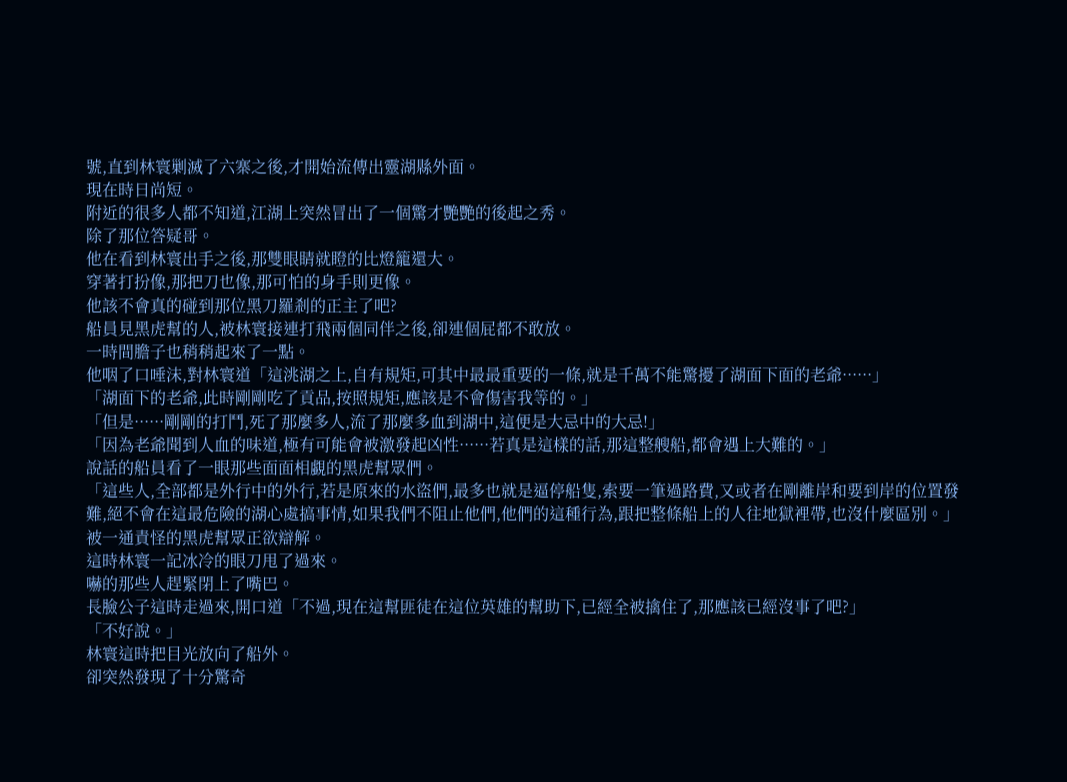號,直到林寰剿滅了六寨之後,才開始流傳出靈湖縣外面。
現在時日尚短。
附近的很多人都不知道,江湖上突然冒出了一個驚才艷艷的後起之秀。
除了那位答疑哥。
他在看到林寰出手之後,那雙眼睛就瞪的比燈籠還大。
穿著打扮像,那把刀也像,那可怕的身手則更像。
他該不會真的碰到那位黑刀羅剎的正主了吧?
船員見黑虎幫的人,被林寰接連打飛兩個同伴之後,卻連個屁都不敢放。
一時間膽子也稍稍起來了一點。
他咽了口唾沫,對林寰道「這洮湖之上,自有規矩,可其中最最重要的一條,就是千萬不能驚擾了湖面下面的老爺······」
「湖面下的老爺,此時剛剛吃了貢品,按照規矩,應該是不會傷害我等的。」
「但是······剛剛的打鬥,死了那麼多人,流了那麼多血到湖中,這便是大忌中的大忌!」
「因為老爺聞到人血的味道,極有可能會被激發起凶性······若真是這樣的話,那這整艘船,都會遇上大難的。」
說話的船員看了一眼那些面面相覷的黑虎幫眾們。
「這些人,全部都是外行中的外行,若是原來的水盜們,最多也就是逼停船隻,索要一筆過路費,又或者在剛離岸和要到岸的位置發難,絕不會在這最危險的湖心處搞事情,如果我們不阻止他們,他們的這種行為,跟把整條船上的人往地獄裡帶,也沒什麼區別。」
被一通責怪的黑虎幫眾正欲辯解。
這時林寰一記冰冷的眼刀甩了過來。
嚇的那些人趕緊閉上了嘴巴。
長臉公子這時走過來,開口道「不過,現在這幫匪徒在這位英雄的幫助下,已經全被擒住了,那應該已經沒事了吧?」
「不好說。」
林寰這時把目光放向了船外。
卻突然發現了十分驚奇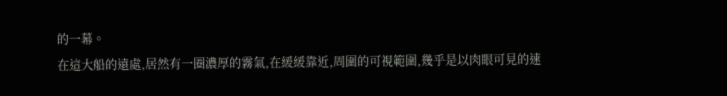的一幕。
在這大船的遠處,居然有一圈濃厚的霧氣,在緩緩靠近,周圍的可視範圍,幾乎是以肉眼可見的速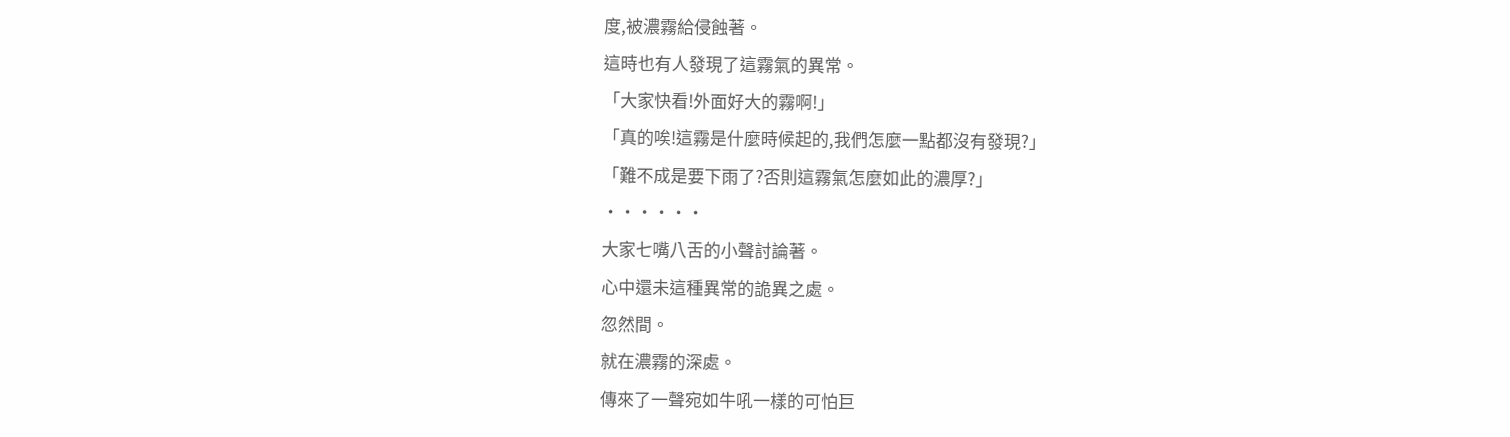度,被濃霧給侵蝕著。
這時也有人發現了這霧氣的異常。
「大家快看!外面好大的霧啊!」
「真的唉!這霧是什麼時候起的,我們怎麼一點都沒有發現?」
「難不成是要下雨了?否則這霧氣怎麼如此的濃厚?」
······
大家七嘴八舌的小聲討論著。
心中還未這種異常的詭異之處。
忽然間。
就在濃霧的深處。
傳來了一聲宛如牛吼一樣的可怕巨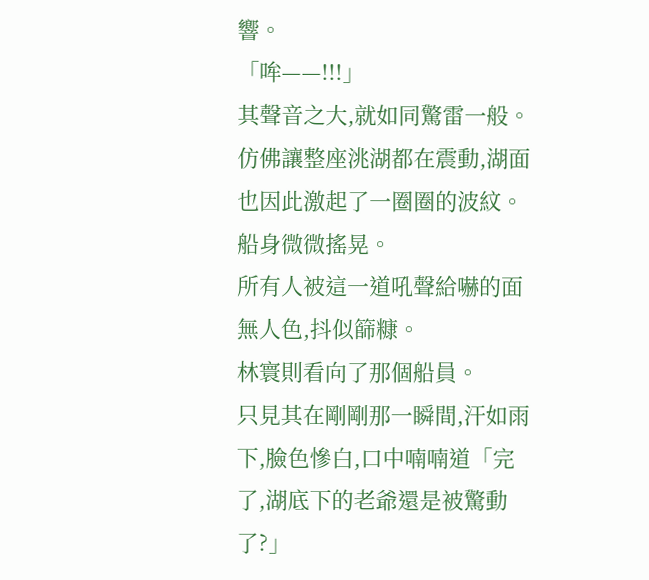響。
「哞——!!!」
其聲音之大,就如同驚雷一般。
仿佛讓整座洮湖都在震動,湖面也因此激起了一圈圈的波紋。
船身微微搖晃。
所有人被這一道吼聲給嚇的面無人色,抖似篩糠。
林寰則看向了那個船員。
只見其在剛剛那一瞬間,汗如雨下,臉色慘白,口中喃喃道「完了,湖底下的老爺還是被驚動了?」